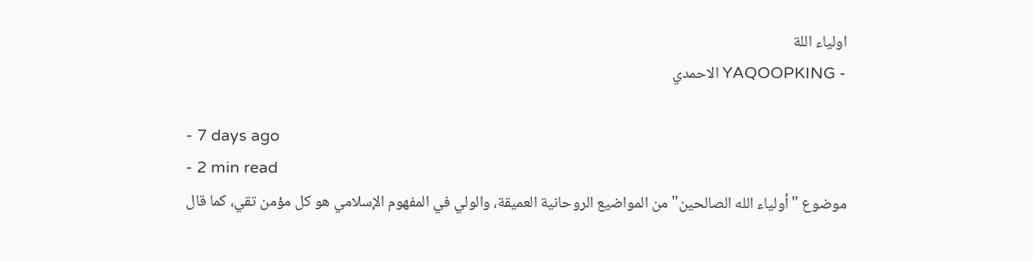اولياء اللة
- YAQOOPKING الاحمدي

- 7 days ago
- 2 min read
موضوع "أولياء الله الصالحين" من المواضيع الروحانية العميقة، والولي في المفهوم الإسلامي هو كل مؤمن تقي، كما قال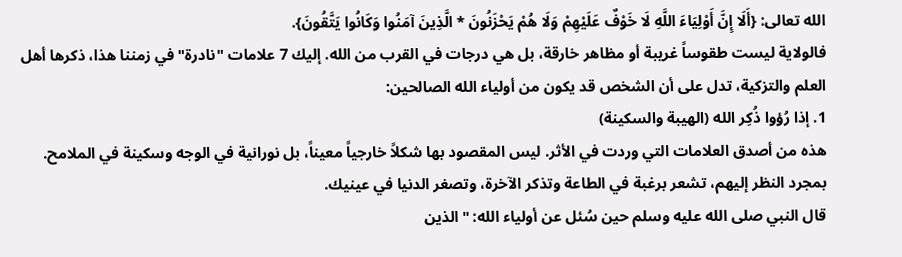الله تعالى: {أَلَا إِنَّ أَوْلِيَاءَ اللَّهِ لَا خَوْفٌ عَلَيْهِمْ وَلَا هُمْ يَحْزَنُونَ * الَّذِينَ آمَنُوا وَكَانُوا يَتَّقُونَ}.
فالولاية ليست طقوساً غريبة أو مظاهر خارقة، بل هي درجات في القرب من الله. إليك 7 علامات "نادرة" في زمننا هذا، ذكرها أهل العلم والتزكية، تدل على أن الشخص قد يكون من أولياء الله الصالحين:
1. إذا رُؤوا ذُكِر الله (الهيبة والسكينة)
هذه من أصدق العلامات التي وردت في الأثر. ليس المقصود بها شكلاً خارجياً معيناً، بل نورانية في الوجه وسكينة في الملامح.
بمجرد النظر إليهم، تشعر برغبة في الطاعة وتذكر الآخرة، وتصغر الدنيا في عينيك.
قال النبي صلى الله عليه وسلم حين سُئل عن أولياء الله: "الذين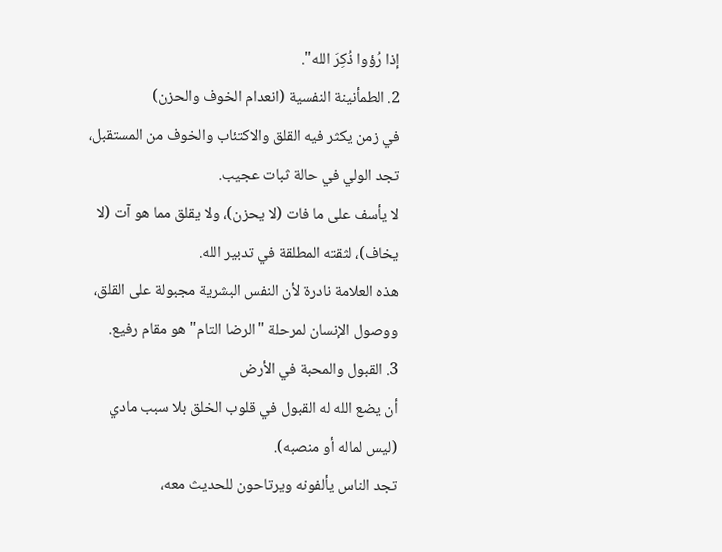إذا رُؤوا ذُكِرَ الله".
2. الطمأنينة النفسية (انعدام الخوف والحزن)
في زمن يكثر فيه القلق والاكتئاب والخوف من المستقبل، تجد الولي في حالة ثبات عجيب.
لا يأسف على ما فات (لا يحزن)، ولا يقلق مما هو آت (لا يخاف)، لثقته المطلقة في تدبير الله.
هذه العلامة نادرة لأن النفس البشرية مجبولة على القلق، ووصول الإنسان لمرحلة "الرضا التام" هو مقام رفيع.
3. القبول والمحبة في الأرض
أن يضع الله له القبول في قلوب الخلق بلا سبب مادي (ليس لماله أو منصبه).
تجد الناس يألفونه ويرتاحون للحديث معه،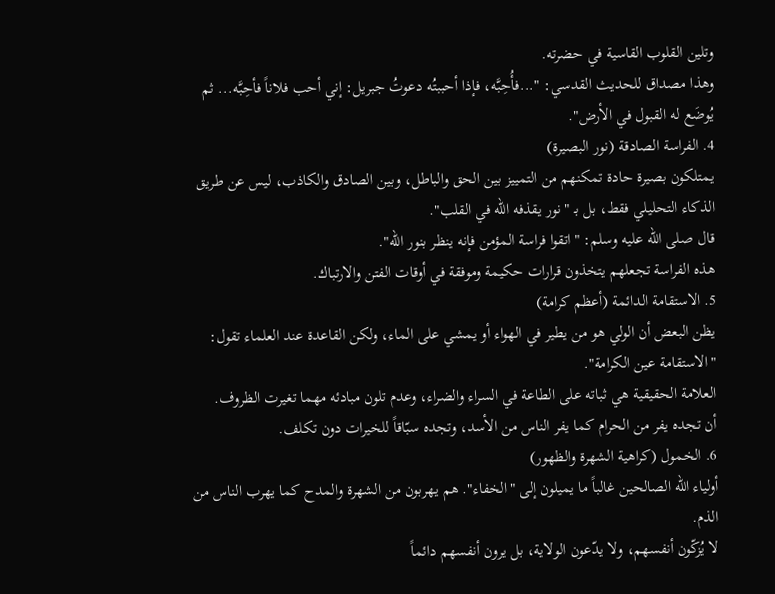وتلين القلوب القاسية في حضرته.
وهذا مصداق للحديث القدسي: "...فأُحِبَّه، فإذا أحببتُه دعوتُ جبريل: إني أحب فلاناً فأحِبَّه... ثم يُوضَع له القبول في الأرض".
4. الفراسة الصادقة (نور البصيرة)
يمتلكون بصيرة حادة تمكنهم من التمييز بين الحق والباطل، وبين الصادق والكاذب، ليس عن طريق الذكاء التحليلي فقط، بل بـ "نور يقذفه الله في القلب".
قال صلى الله عليه وسلم: "اتقوا فراسة المؤمن فإنه ينظر بنور الله".
هذه الفراسة تجعلهم يتخذون قرارات حكيمة وموفقة في أوقات الفتن والارتباك.
5. الاستقامة الدائمة (أعظم كرامة)
يظن البعض أن الولي هو من يطير في الهواء أو يمشي على الماء، ولكن القاعدة عند العلماء تقول: "الاستقامة عين الكرامة".
العلامة الحقيقية هي ثباته على الطاعة في السراء والضراء، وعدم تلون مبادئه مهما تغيرت الظروف.
أن تجده يفر من الحرام كما يفر الناس من الأسد، وتجده سبّاقاً للخيرات دون تكلف.
6. الخمول (كراهية الشهرة والظهور)
أولياء الله الصالحين غالباً ما يميلون إلى "الخفاء". هم يهربون من الشهرة والمدح كما يهرب الناس من الذم.
لا يُزكّون أنفسهم، ولا يدّعون الولاية، بل يرون أنفسهم دائماً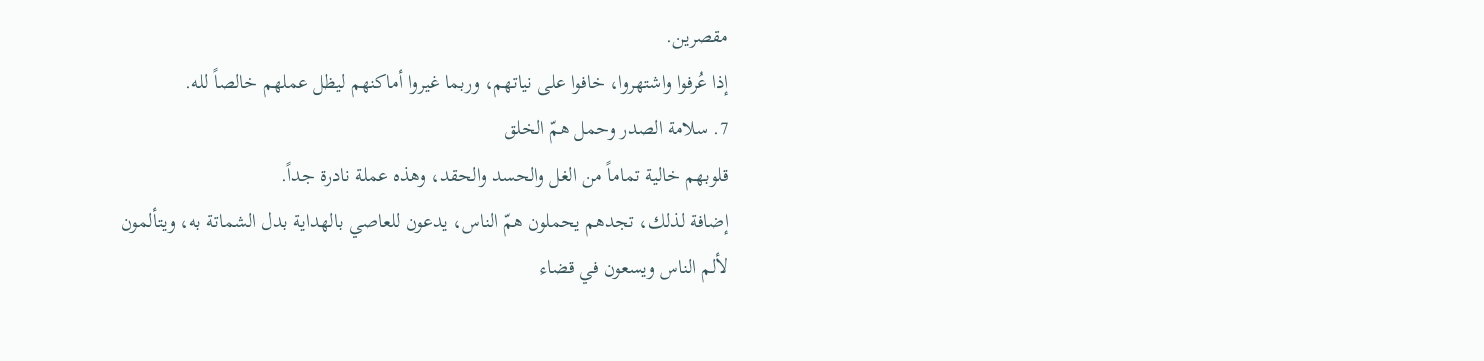مقصرين.
إذا عُرفوا واشتهروا، خافوا على نياتهم، وربما غيروا أماكنهم ليظل عملهم خالصاً لله.
7. سلامة الصدر وحمل همّ الخلق
قلوبهم خالية تماماً من الغل والحسد والحقد، وهذه عملة نادرة جداً.
إضافة لذلك، تجدهم يحملون همّ الناس، يدعون للعاصي بالهداية بدل الشماتة به، ويتألمون لألم الناس ويسعون في قضاء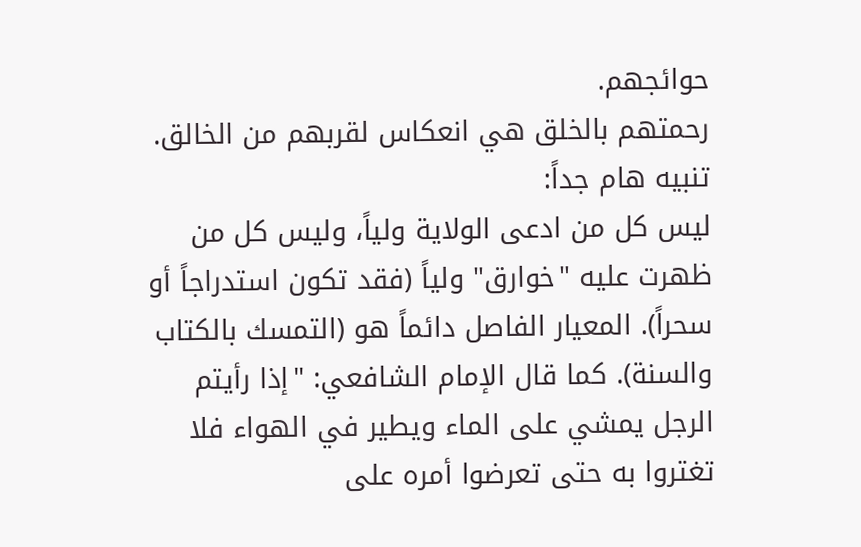حوائجهم.
رحمتهم بالخلق هي انعكاس لقربهم من الخالق.
تنبيه هام جداً:
ليس كل من ادعى الولاية ولياً، وليس كل من ظهرت عليه "خوارق" ولياً (فقد تكون استدراجاً أو سحراً). المعيار الفاصل دائماً هو (التمسك بالكتاب والسنة). كما قال الإمام الشافعي: "إذا رأيتم الرجل يمشي على الماء ويطير في الهواء فلا تغتروا به حتى تعرضوا أمره على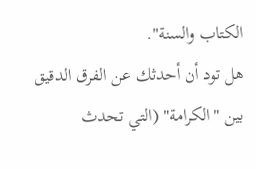الكتاب والسنة".
هل تود أن أحدثك عن الفرق الدقيق بين "الكرامة" (التي تحدث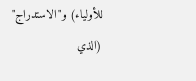للأولياء) و"الاستدراج" (الذي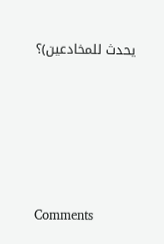يحدث للمخادعين)؟





Comments